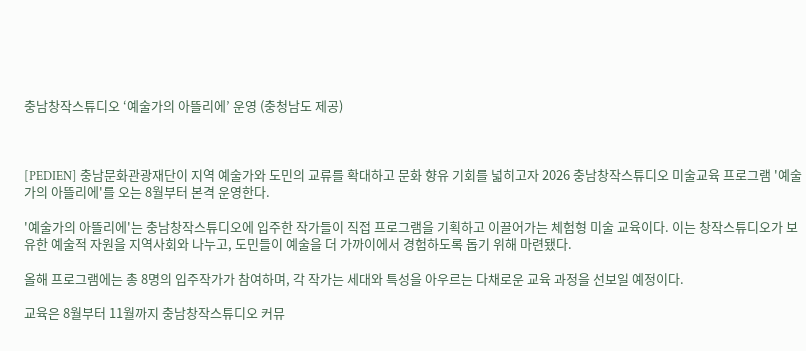충남창작스튜디오 ‘예술가의 아뜰리에’ 운영 (충청남도 제공)



[PEDIEN] 충남문화관광재단이 지역 예술가와 도민의 교류를 확대하고 문화 향유 기회를 넓히고자 2026 충남창작스튜디오 미술교육 프로그램 '예술가의 아뜰리에'를 오는 8월부터 본격 운영한다.

'예술가의 아뜰리에'는 충남창작스튜디오에 입주한 작가들이 직접 프로그램을 기획하고 이끌어가는 체험형 미술 교육이다. 이는 창작스튜디오가 보유한 예술적 자원을 지역사회와 나누고, 도민들이 예술을 더 가까이에서 경험하도록 돕기 위해 마련됐다.

올해 프로그램에는 총 8명의 입주작가가 참여하며, 각 작가는 세대와 특성을 아우르는 다채로운 교육 과정을 선보일 예정이다.

교육은 8월부터 11월까지 충남창작스튜디오 커뮤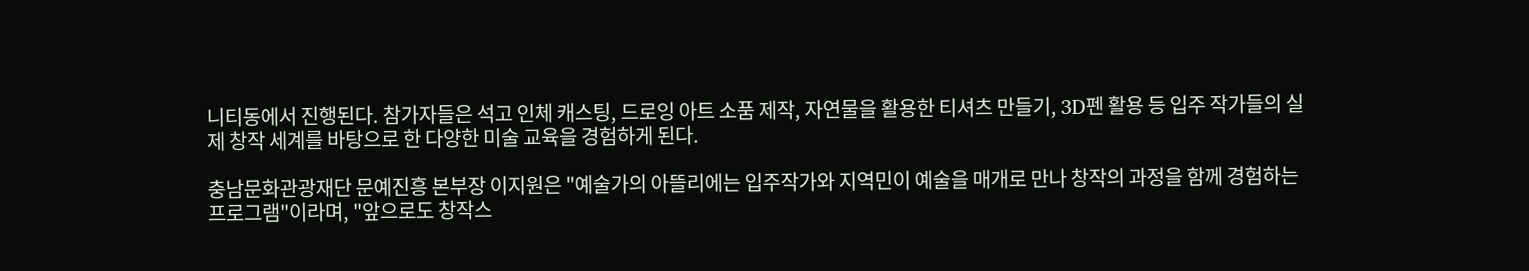니티동에서 진행된다. 참가자들은 석고 인체 캐스팅, 드로잉 아트 소품 제작, 자연물을 활용한 티셔츠 만들기, 3D펜 활용 등 입주 작가들의 실제 창작 세계를 바탕으로 한 다양한 미술 교육을 경험하게 된다.

충남문화관광재단 문예진흥 본부장 이지원은 "예술가의 아뜰리에는 입주작가와 지역민이 예술을 매개로 만나 창작의 과정을 함께 경험하는 프로그램"이라며, "앞으로도 창작스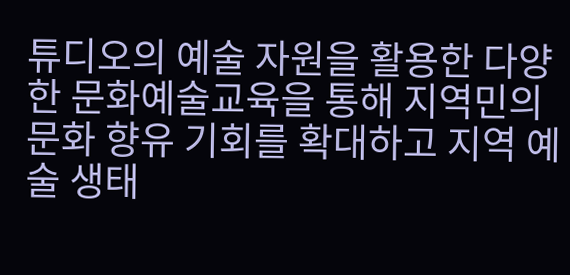튜디오의 예술 자원을 활용한 다양한 문화예술교육을 통해 지역민의 문화 향유 기회를 확대하고 지역 예술 생태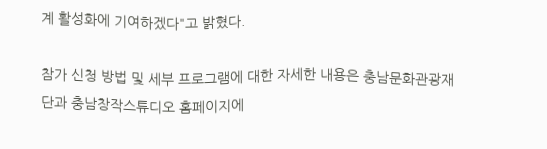계 활성화에 기여하겠다"고 밝혔다.

참가 신청 방법 및 세부 프로그램에 대한 자세한 내용은 충남문화관광재단과 충남창작스튜디오 홈페이지에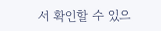서 확인할 수 있으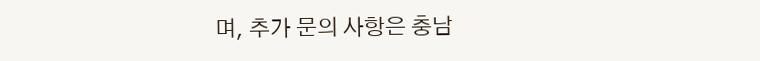며, 추가 문의 사항은 충남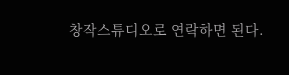창작스튜디오로 연락하면 된다.